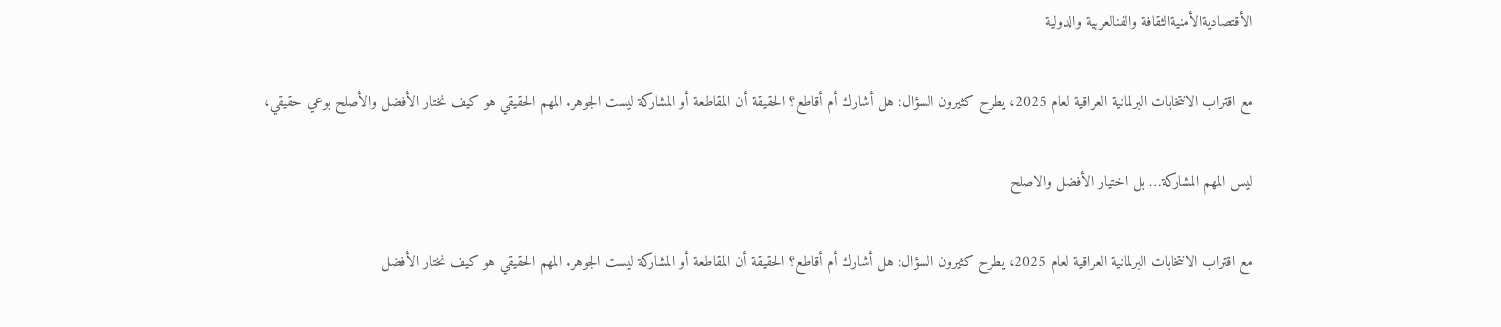الأقتصاديةالأمنيةالثقافة والفنالعربية والدولية

مع اقتراب الانتخابات البرلمانية العراقية لعام 2025، يطرح كثيرون السؤال: هل أشارك أم أقاطع؟ الحقيقة أن المقاطعة أو المشاركة ليست الجوهر. المهم الحقيقي هو كيف نختار الأفضل والأصلح بوعي حقيقي،

ليس المهم المشاركة… بل اختيار الأفضل والاصلح

مع اقتراب الانتخابات البرلمانية العراقية لعام 2025، يطرح كثيرون السؤال: هل أشارك أم أقاطع؟ الحقيقة أن المقاطعة أو المشاركة ليست الجوهر. المهم الحقيقي هو كيف نختار الأفضل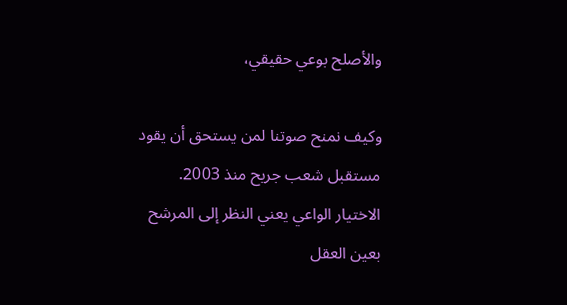والأصلح بوعي حقيقي،

وكيف نمنح صوتنا لمن يستحق أن يقود مستقبل شعب جريح منذ 2003.
الاختيار الواعي يعني النظر إلى المرشح بعين العقل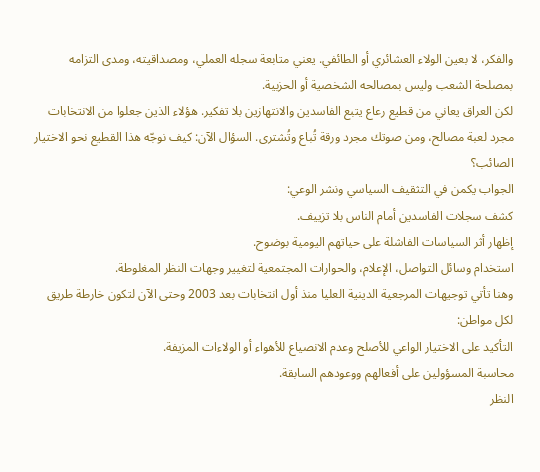والفكر، لا بعين الولاء العشائري أو الطائفي. يعني متابعة سجله العملي، ومصداقيته، ومدى التزامه بمصلحة الشعب وليس بمصالحه الشخصية أو الحزبية.
لكن العراق يعاني من قطيع رعاع يتبع الفاسدين والانتهازين بلا تفكير. هؤلاء الذين جعلوا من الانتخابات مجرد لعبة مصالح، ومن صوتك مجرد ورقة تُباع وتُشترى. السؤال الآن: كيف نوجّه هذا القطيع نحو الاختيار الصائب؟
الجواب يكمن في التثقيف السياسي ونشر الوعي:
كشف سجلات الفاسدين أمام الناس بلا تزييف.
إظهار أثر السياسات الفاشلة على حياتهم اليومية بوضوح.
استخدام وسائل التواصل، الإعلام، والحوارات المجتمعية لتغيير وجهات النظر المغلوطة.
وهنا تأتي توجيهات المرجعية الدينية العليا منذ أول انتخابات بعد 2003 وحتى الآن لتكون خارطة طريق لكل مواطن:
التأكيد على الاختيار الواعي للأصلح وعدم الانصياع للأهواء أو الولاءات المزيفة.
محاسبة المسؤولين على أفعالهم ووعودهم السابقة.
النظر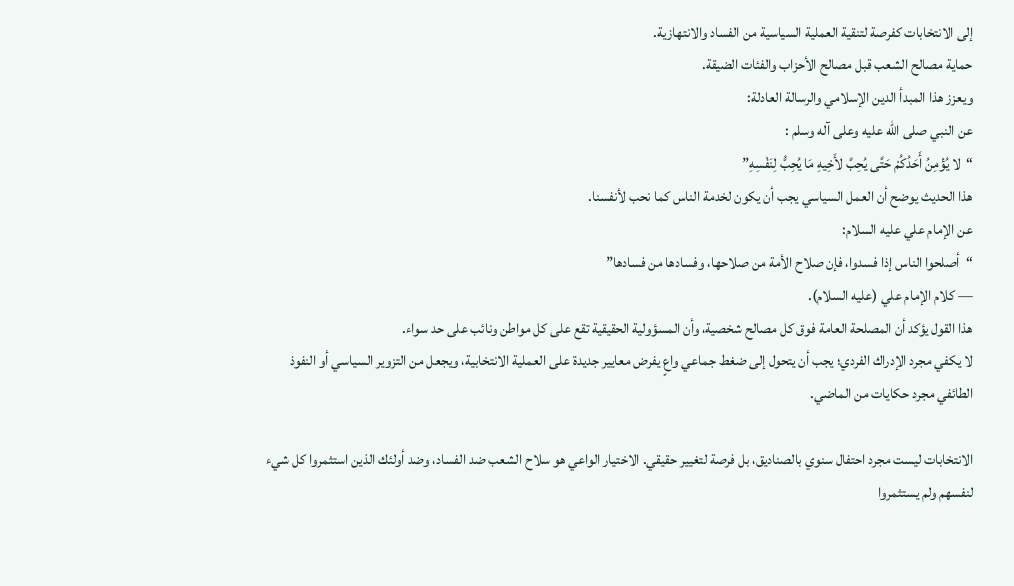إلى الانتخابات كفرصة لتنقية العملية السياسية من الفساد والانتهازية.
حماية مصالح الشعب قبل مصالح الأحزاب والفئات الضيقة.
ويعزز هذا المبدأ الدين الإسلامي والرسالة العادلة:
عن النبي صلى الله عليه وعلى آله وسلم :
“لا يُؤْمِنُ أَحَدُكُمْ حَتَّى يُحِبَّ لأَخِيهِ مَا يُحِبُّ لِنَفْسِهِ”
هذا الحديث يوضح أن العمل السياسي يجب أن يكون لخدمة الناس كما نحب لأنفسنا.
عن الإمام علي عليه السلام:
“أصلحوا الناس إذا فسدوا، فإن صلاح الأمة من صلاحها، وفسادها من فسادها”
— كلام الإمام علي (عليه السلام).
هذا القول يؤكد أن المصلحة العامة فوق كل مصالح شخصية، وأن المسؤولية الحقيقية تقع على كل مواطن ونائب على حد سواء.
لا يكفي مجرد الإدراك الفردي؛ يجب أن يتحول إلى ضغط جماعي واعٍ يفرض معايير جديدة على العملية الانتخابية، ويجعل من التزوير السياسي أو النفوذ الطائفي مجرد حكايات من الماضي.

الانتخابات ليست مجرد احتفال سنوي بالصناديق، بل فرصة لتغيير حقيقي. الاختيار الواعي هو سلاح الشعب ضد الفساد، وضد أولئك الذين استثمروا كل شيء لنفسهم ولم يستثمروا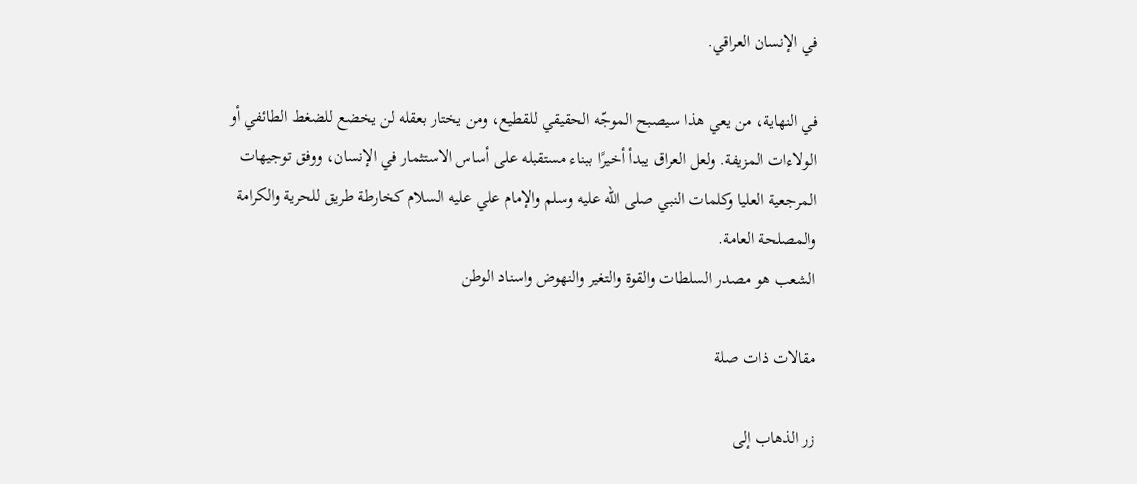في الإنسان العراقي.

في النهاية، من يعي هذا سيصبح الموجّه الحقيقي للقطيع، ومن يختار بعقله لن يخضع للضغط الطائفي أو الولاءات المزيفة. ولعل العراق يبدأ أخيرًا ببناء مستقبله على أساس الاستثمار في الإنسان، ووفق توجيهات المرجعية العليا وكلمات النبي صلى الله عليه وسلم والإمام علي عليه السلام كخارطة طريق للحرية والكرامة والمصلحة العامة.
الشعب هو مصدر السلطات والقوة والتغير والنهوض واسناد الوطن

مقالات ذات صلة

زر الذهاب إلى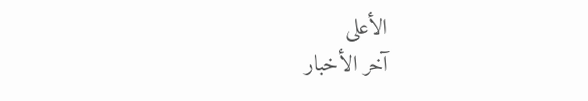الأعلى
آخر الأخبار